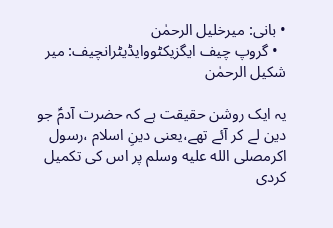• بانی: میرخلیل الرحمٰن
  • گروپ چیف ایگزیکٹووایڈیٹرانچیف: میر شکیل الرحمٰن

یہ ایک روشن حقیقت ہے کہ حضرت آدمؑ جو دین لے کر آئے تھے،یعنی دینِ اسلام ،رسول اکرمصلى الله عليه وسلم پر اس کی تکمیل کردی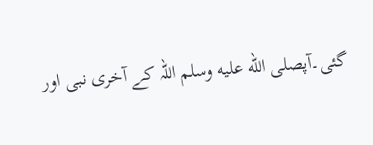گئی۔آپصلى الله عليه وسلم اللہ کے آخری نبی اور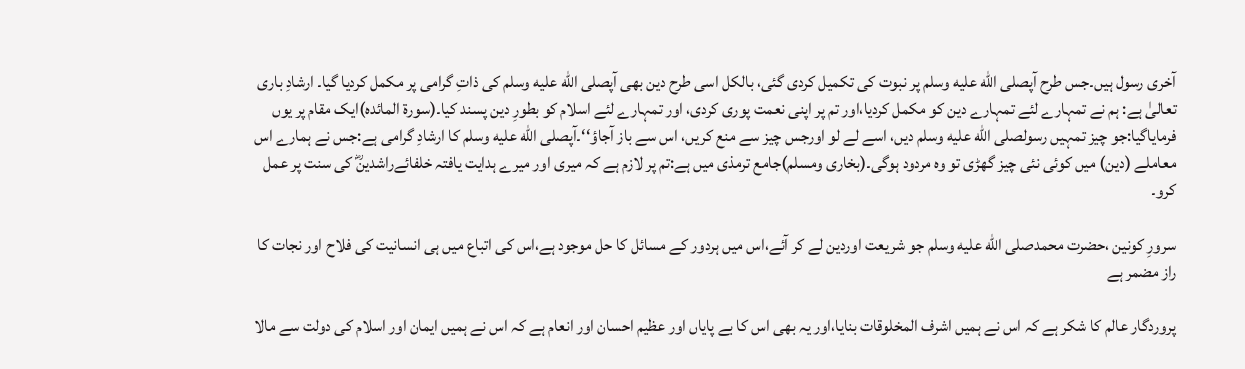آخری رسول ہیں۔جس طرح آپصلى الله عليه وسلم پر نبوت کی تکمیل کردی گئی، بالکل اسی طرح دین بھی آپصلى الله عليه وسلم کی ذاتِ گرامی پر مکمل کردیا گیا۔ ارشادِ باری تعالیٰ ہے: ہم نے تمہارے لئے تمہارے دین کو مکمل کردیا،اور تم پر اپنی نعمت پوری کردی، اور تمہارے لئے اسلام کو بطورِ دین پسند کیا۔(سورۃ المائدہ)ایک مقام پر یوں فرمایاگیا:جو چیز تمہیں رسولصلى الله عليه وسلم دیں، اسے لے لو اورجس چیز سے منع کریں، اس سے باز آجاؤ‘‘۔آپصلى الله عليه وسلم کا ارشادِ گرامی ہے:جس نے ہمارے اس معاملے (دین) میں کوئی نئی چیز گھڑی تو وہ مردود ہوگی۔(بخاری ومسلم)جامع ترمذی میں ہے:تم پر لازم ہے کہ میری اور میرے ہدایت یافتہ خلفائےراشدینؓ کی سنت پر عمل کرو۔

سرورِ کونین ،حضرت محمدصلى الله عليه وسلم جو شریعت اوردین لے کر آئے،اس میں ہردور کے مسائل کا حل موجود ہے،اس کی اتباع میں ہی انسانیت کی فلاح اور نجات کا راز مضمر ہے

پروردگار عالم کا شکر ہے کہ اس نے ہمیں اشرف المخلوقات بنایا،اور یہ بھی اس کا بے پایاں اور عظیم احسان اور انعام ہے کہ اس نے ہمیں ایمان اور اسلام کی دولت سے مالا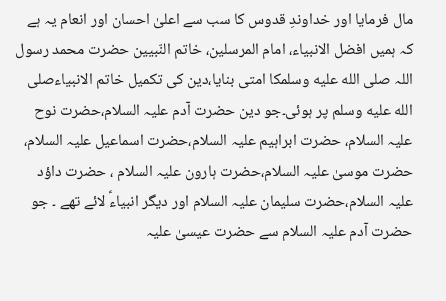مال فرمایا اور خداوندِ قدوس کا سب سے اعلیٰ احسان اور انعام یہ ہے کہ ہمیں افضل الانبیاء، امام المرسلین، خاتم النّبیین حضرت محمد رسول اللہ صلى الله عليه وسلمکا امتی بنایا،دین کی تکمیل خاتم الانبیاءصلى الله عليه وسلم پر ہوئی۔جو دین حضرت آدم علیہ السلام،حضرت نوح علیہ السلام، حضرت ابراہیم علیہ السلام،حضرت اسماعیل علیہ السلام، حضرت موسیٰ علیہ السلام،حضرت ہارون علیہ السلام ، حضرت داؤد علیہ السلام،حضرت سلیمان علیہ السلام اور دیگر انبیاءؑ لائے تھے ۔ جو حضرت آدم علیہ السلام سے حضرت عیسیٰ علیہ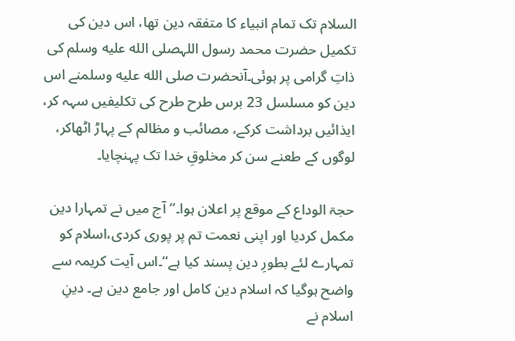السلام تک تمام انبیاء کا متفقہ دین تھا، اس دین کی تکمیل حضرت محمد رسول اللہصلى الله عليه وسلم کی ذاتِ گرامی پر ہوئی۔آنحضرت صلى الله عليه وسلمنے اس دین کو مسلسل 23 برس طرح طرح کی تکلیفیں سہہ کر، ایذائیں برداشت کرکے، مصائب و مظالم کے پہاڑ اٹھاکر، لوگوں کے طعنے سن کر مخلوقِ خدا تک پہنچایا۔

حجۃ الوداع کے موقع پر اعلان ہوا۔’’آج میں نے تمہارا دین مکمل کردیا اور اپنی نعمت تم پر پوری کردی،اسلام کو تمہارے لئے بطورِ دین پسند کیا ہے‘‘۔اس آیت کریمہ سے واضح ہوگیا کہ اسلام دین کامل اور جامع دین ہے۔ دینِ اسلام نے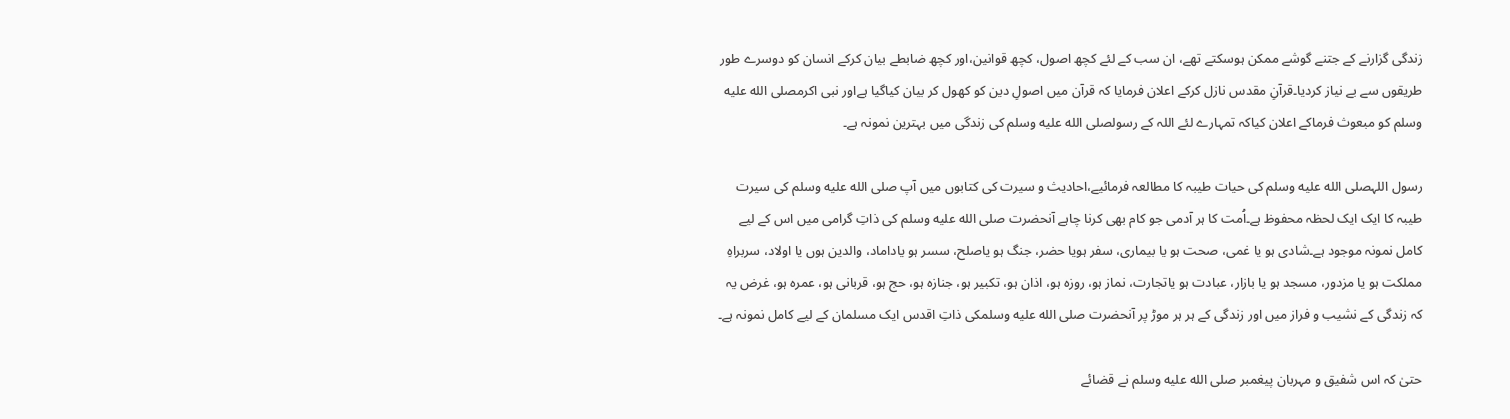زندگی گزارنے کے جتنے گوشے ممکن ہوسکتے تھے، ان سب کے لئے کچھ اصول، کچھ قوانین،اور کچھ ضابطے بیان کرکے انسان کو دوسرے طور طریقوں سے بے نیاز کردیا۔قرآنِ مقدس نازل کرکے اعلان فرمایا کہ قرآن میں اصولِ دین کو کھول کر بیان کیاگیا ہےاور نبی اکرمصلى الله عليه وسلم کو مبعوث فرماکے اعلان کیاکہ تمہارے لئے اللہ کے رسولصلى الله عليه وسلم کی زندگی میں بہترین نمونہ ہے۔

رسول اللہصلى الله عليه وسلم کی حیات طیبہ کا مطالعہ فرمائیے،احادیث و سیرت کی کتابوں میں آپ صلى الله عليه وسلم کی سیرت طیبہ کا ایک ایک لحظہ محفوظ ہے۔اُمت کا ہر آدمی جو کام بھی کرنا چاہے آنحضرت صلى الله عليه وسلم کی ذاتِ گرامی میں اس کے لیے کامل نمونہ موجود ہے۔شادی ہو یا غمی، صحت ہو یا بیماری، سفر ہویا حضر، جنگ ہو یاصلح، سسر ہو یاداماد، والدین ہوں یا اولاد، سربراہِ مملکت ہو یا مزدور، مسجد ہو یا بازار، عبادت ہو یاتجارت، نماز ہو، روزہ ہو، اذان ہو، تکبیر ہو، جنازہ ہو، حج ہو، قربانی ہو، عمرہ ہو، غرض یہ کہ زندگی کے نشیب و فراز میں اور زندگی کے ہر ہر موڑ پر آنحضرت صلى الله عليه وسلمکی ذاتِ اقدس ایک مسلمان کے لیے کامل نمونہ ہے۔

حتیٰ کہ اس شفیق و مہربان پیغمبر صلى الله عليه وسلم نے قضائے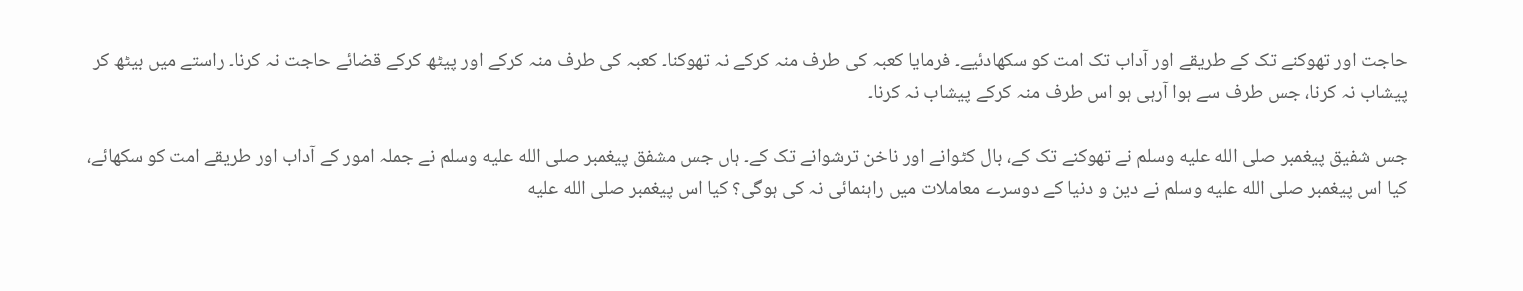حاجت اور تھوکنے تک کے طریقے اور آداب تک امت کو سکھادئیے۔ فرمایا کعبہ کی طرف منہ کرکے نہ تھوکنا۔ کعبہ کی طرف منہ کرکے اور پیٹھ کرکے قضائے حاجت نہ کرنا۔ راستے میں بیٹھ کر پیشاب نہ کرنا، جس طرف سے ہوا آرہی ہو اس طرف منہ کرکے پیشاب نہ کرنا۔

جس شفیق پیغمبر صلى الله عليه وسلم نے تھوکنے تک کے، بال کٹوانے اور ناخن ترشوانے تک کے۔ ہاں جس مشفق پیغمبر صلى الله عليه وسلم نے جملہ امور کے آداب اور طریقے امت کو سکھائے، کیا اس پیغمبر صلى الله عليه وسلم نے دین و دنیا کے دوسرے معاملات میں راہنمائی نہ کی ہوگی؟ کیا اس پیغمبر صلى الله عليه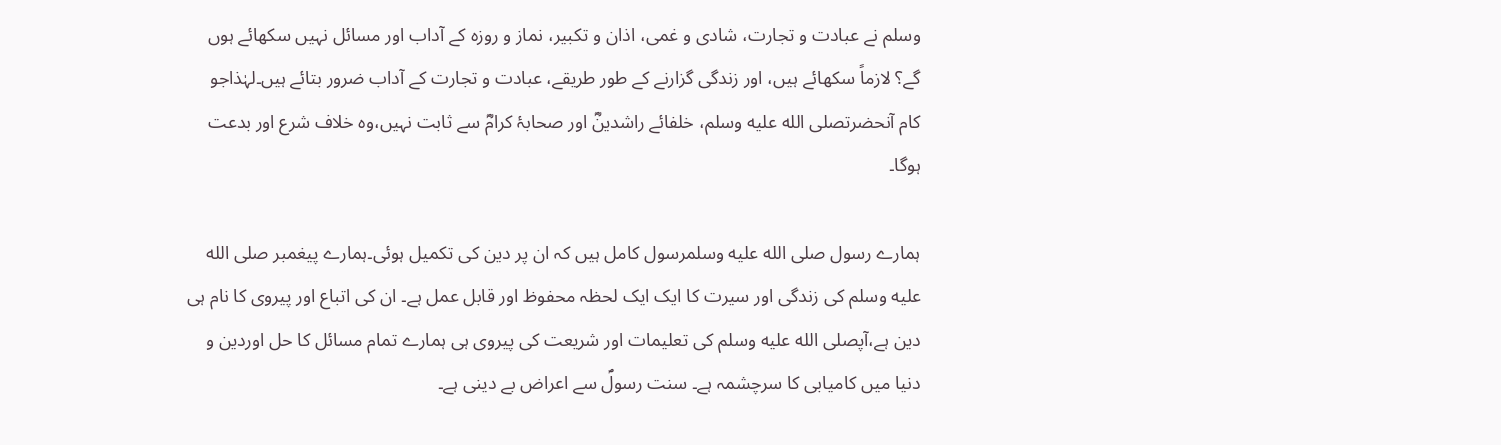وسلم نے عبادت و تجارت، شادی و غمی، اذان و تکبیر، نماز و روزہ کے آداب اور مسائل نہیں سکھائے ہوں گے؟ لازماً سکھائے ہیں، اور زندگی گزارنے کے طور طریقے، عبادت و تجارت کے آداب ضرور بتائے ہیں۔لہٰذاجو کام آنحضرتصلى الله عليه وسلم، خلفائے راشدینؓ اور صحابۂ کرامؓ سے ثابت نہیں،وہ خلاف شرع اور بدعت ہوگا۔

ہمارے رسول صلى الله عليه وسلمرسول کامل ہیں کہ ان پر دین کی تکمیل ہوئی۔ہمارے پیغمبر صلى الله عليه وسلم کی زندگی اور سیرت کا ایک ایک لحظہ محفوظ اور قابل عمل ہے۔ ان کی اتباع اور پیروی کا نام ہی دین ہے،آپصلى الله عليه وسلم کی تعلیمات اور شریعت کی پیروی ہی ہمارے تمام مسائل کا حل اوردین و دنیا میں کامیابی کا سرچشمہ ہے۔ سنت رسولؐ سے اعراض بے دینی ہے۔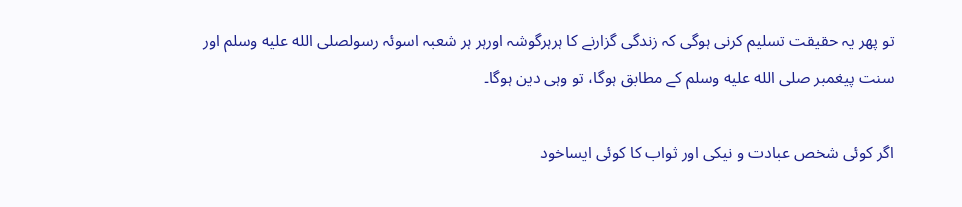تو پھر یہ حقیقت تسلیم کرنی ہوگی کہ زندگی گزارنے کا ہرہرگوشہ اورہر ہر شعبہ اسوئہ رسولصلى الله عليه وسلم اور سنت پیغمبر صلى الله عليه وسلم کے مطابق ہوگا، تو وہی دین ہوگا۔

اگر کوئی شخص عبادت و نیکی اور ثواب کا کوئی ایساخود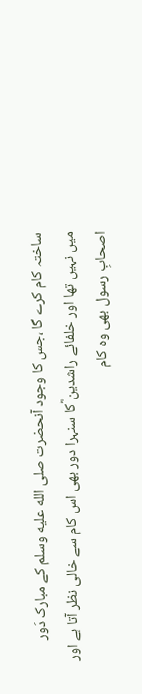ساختہ کام کرے گا ،جس کا وجود آنحضرت صلى الله عليه وسلم کے مبارک دَور میں نہیں تھا اور خلفائے راشدین ؓکا سنہرا دور بھی اس کام سے خالی نظر آتا ہے اور اصحابِ رسول بھی وہ کام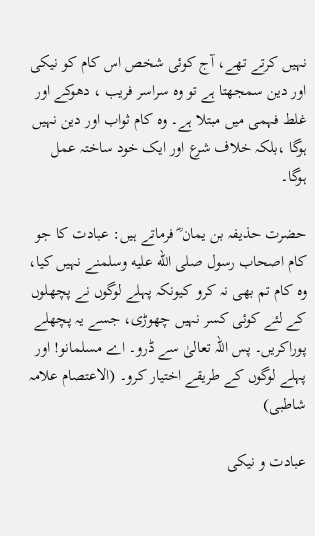نہیں کرتے تھے، آج کوئی شخص اس کام کو نیکی اور دین سمجھتا ہے تو وہ سراسر فریب ، دھوکے اور غلط فہمی میں مبتلا ہے۔ وہ کام ثواب اور دین نہیں ہوگا ،بلکہ خلاف شرع اور ایک خود ساختہ عمل ہوگا۔

حضرت حذیفہ بن یمان ؓ فرماتے ہیں: عبادت کا جو کام اصحاب رسول صلى الله عليه وسلمنے نہیں کیا، وہ کام تم بھی نہ کرو کیونکہ پہلے لوگوں نے پچھلوں کے لئے کوئی کسر نہیں چھوڑی، جسے یہ پچھلے پوراکریں۔ پس اللہ تعالیٰ سے ڈرو۔ اے مسلمانو! اور پہلے لوگوں کے طریقے اختیار کرو۔ (الاعتصام علامہ شاطبی)

عبادت و نیکی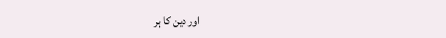اور دین کا ہر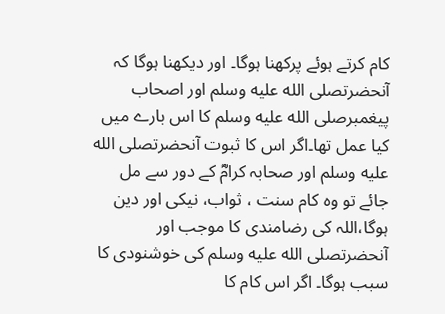کام کرتے ہوئے پرکھنا ہوگا۔ اور دیکھنا ہوگا کہ آنحضرتصلى الله عليه وسلم اور اصحاب پیغمبرصلى الله عليه وسلم کا اس بارے میں کیا عمل تھا۔اگر اس کا ثبوت آنحضرتصلى الله عليه وسلم اور صحابہ کرامؓ کے دور سے مل جائے تو وہ کام سنت ، ثواب، نیکی اور دین ہوگا،اللہ کی رضامندی کا موجب اور آنحضرتصلى الله عليه وسلم کی خوشنودی کا سبب ہوگا۔ اگر اس کام کا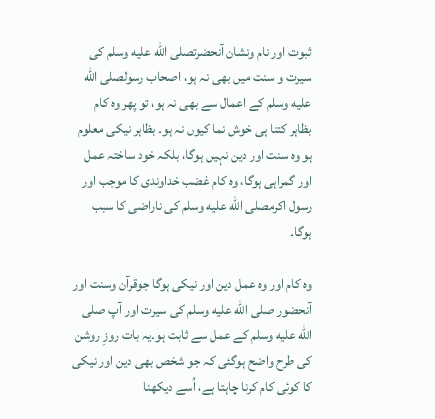ثبوت اور نام ونشان آنحضرتصلى الله عليه وسلم کی سیرت و سنت میں بھی نہ ہو، اصحاب رسولصلى الله عليه وسلم کے اعمال سے بھی نہ ہو، تو پھر وہ کام بظاہر کتنا ہی خوش نما کیوں نہ ہو۔ بظاہر نیکی معلوم ہو وہ سنت اور دین نہیں ہوگا، بلکہ خود ساختہ عمل اور گمراہی ہوگا، وہ کام غضب خداوندی کا موجب اور رسول اکرمصلى الله عليه وسلم کی ناراضی کا سبب ہوگا۔

وہ کام اور وہ عمل دین اور نیکی ہوگا جوقرآن وسنت اور آنحضور صلى الله عليه وسلم کی سیرت اور آپ صلى الله عليه وسلم کے عمل سے ثابت ہو۔یہ بات روزِ روشن کی طرح واضح ہوگئی کہ جو شخص بھی دین اور نیکی کا کوئی کام کرنا چاہتا ہے، اُسے دیکھنا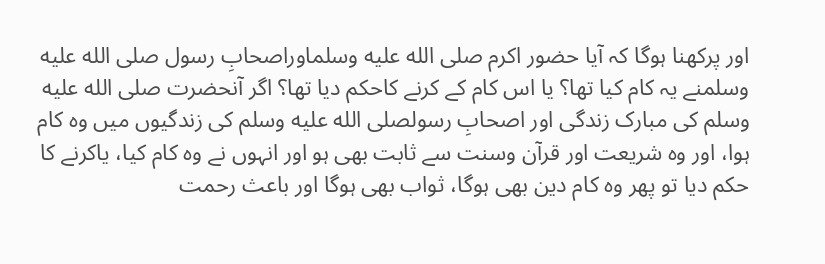اور پرکھنا ہوگا کہ آیا حضور اکرم صلى الله عليه وسلماوراصحابِ رسول صلى الله عليه وسلمنے یہ کام کیا تھا؟ یا اس کام کے کرنے کاحکم دیا تھا؟ اگر آنحضرت صلى الله عليه وسلم کی مبارک زندگی اور اصحابِ رسولصلى الله عليه وسلم کی زندگیوں میں وہ کام ہوا، اور وہ شریعت اور قرآن وسنت سے ثابت بھی ہو اور انہوں نے وہ کام کیا، یاکرنے کا حکم دیا تو پھر وہ کام دین بھی ہوگا، ثواب بھی ہوگا اور باعث رحمت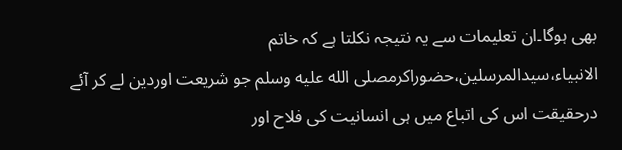بھی ہوگا۔ان تعلیمات سے یہ نتیجہ نکلتا ہے کہ خاتم الانبیاء،سیدالمرسلین،حضوراکرمصلى الله عليه وسلم جو شریعت اوردین لے کر آئے درحقیقت اس کی اتباع میں ہی انسانیت کی فلاح اور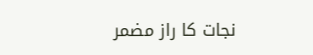نجات کا راز مضمر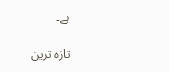ہے۔

تازہ ترین